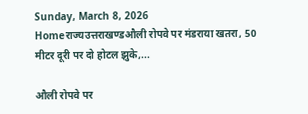Sunday, March 8, 2026
Homeराज्यउत्तराखण्डऔली रोपवे पर मंडराया खतरा, 50 मीटर दूरी पर दो होटल झुके,...

औली रोपवे पर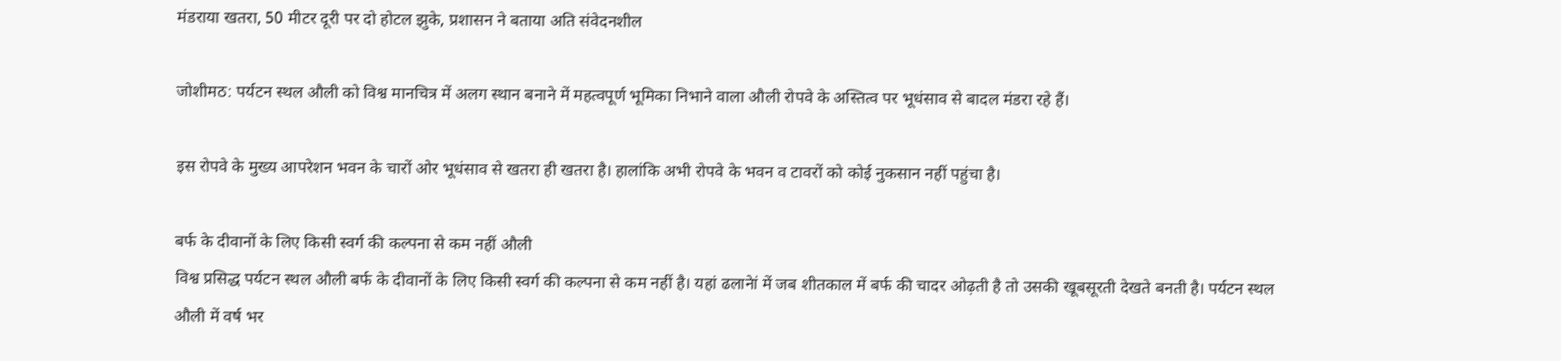मंडराया खतरा, 50 मीटर दूरी पर दो होटल झुके, प्रशासन ने बताया अति संवेदनशील

जोशीमठ: पर्यटन स्थल औली को विश्व मानचित्र में अलग स्थान बनाने में महत्वपूर्ण भूमिका निभाने वाला औली रोपवे के अस्तित्व पर भूधंसाव से बादल मंडरा रहे हैं।

इस रोपवे के मुख्य आपरेशन भवन के चारों ओर भूधंसाव से खतरा ही खतरा है। हालांकि अभी रोपवे के भवन व टावरों को कोई नुकसान नहीं पहुंचा है।

बर्फ के दीवानों के लिए किसी स्वर्ग की कल्पना से कम नहीं औली
विश्व प्रसिद्ध पर्यटन स्थल औली बर्फ के दीवानों के लिए किसी स्वर्ग की कल्पना से कम नहीं है। यहां ढलानेां में जब शीतकाल में बर्फ की चादर ओढ़ती है तो उसकी खूबसूरती देखते बनती है। पर्यटन स्थल औली में वर्ष भर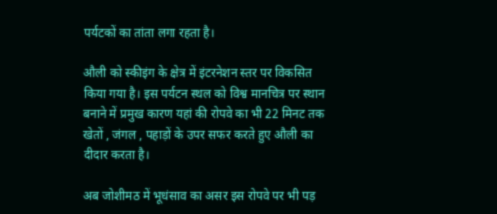पर्यटकों का तांता लगा रहता है।

औली को स्कीइंग के क्षेत्र में इंटरनेशन स्तर पर विकसित किया गया है। इस पर्यटन स्थल को विश्व मानचित्र पर स्थान बनाने में प्रमुख कारण यहां की रोपवे का भी 22 मिनट तक खेतों , जंगल , पहाड़ों के उपर सफर करते हुए औली का दीदार करता है।

अब जोशीमठ में भूधंसाव का असर इस रोपवे पर भी पड़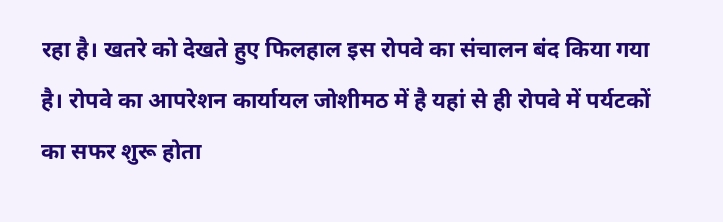रहा है। खतरे को देखते हुए फिलहाल इस रोपवे का संचालन बंद किया गया है। रोपवे का आपरेशन कार्यायल जोशीमठ में है यहां से ही रोपवे में पर्यटकों का सफर शुरू होता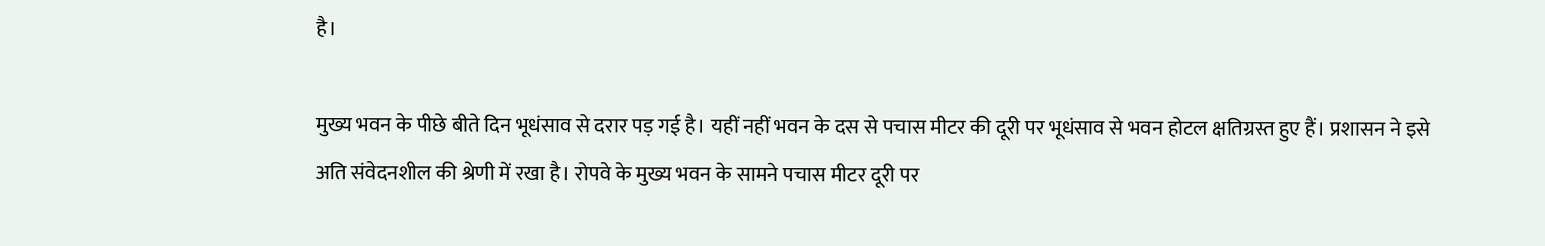है।

मुख्य भवन के पीछे बीते दिन भूधंसाव से दरार पड़ गई है। यहीं नहीं भवन के दस से पचास मीटर की दूरी पर भूधंसाव से भवन होटल क्षतिग्रस्त हुए हैं। प्रशासन ने इसे अति संवेदनशील की श्रेणी में रखा है। रोपवे के मुख्य भवन के सामने पचास मीटर दूरी पर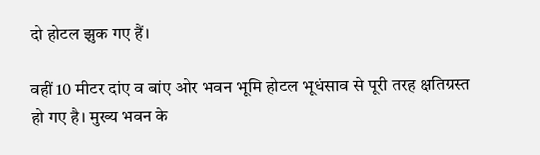दो होटल झुक गए हैं।

वहीं 10 मीटर दांए व बांए ओर भवन भूमि होटल भूधंसाव से पूरी तरह क्षतिग्रस्त हो गए है। मुख्य भवन के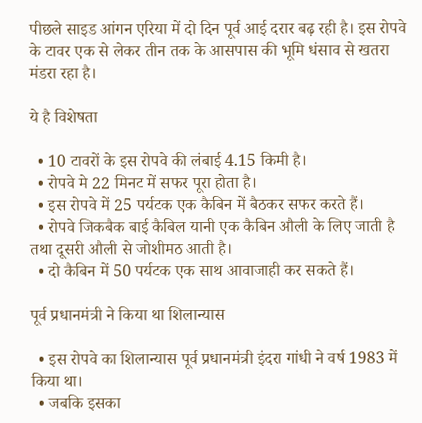पीछले साइड आंगन एरिया में दो दिन पूर्व आई दरार बढ़ रही है। इस रोपवे के टावर एक से लेकर तीन तक के आसपास की भूमि धंसाव से खतरा मंडरा रहा है।

ये है विशेषता

  • 10 टावरों के इस रोपवे की लंबाई 4.15 किमी है।
  • रोपवे मे 22 मिनट में सफर पूरा होता है।
  • इस रोपवे में 25 पर्यटक एक कैबिन में बैठकर सफर करते हैं।
  • रोपवे जिकबैक बाई कैबिल यानी एक कैबिन औली के लिए जाती है तथा दूसरी औली से जोशीमठ आती है।
  • दो कैबिन में 50 पर्यटक एक साथ आवाजाही कर सकते हैं।

पूर्व प्रधानमंत्री ने किया था शिलान्यास

  • इस रोपवे का शिलान्यास पूर्व प्रधानमंत्री इंदरा गांधी ने वर्ष 1983 में किया था।
  • जबकि इसका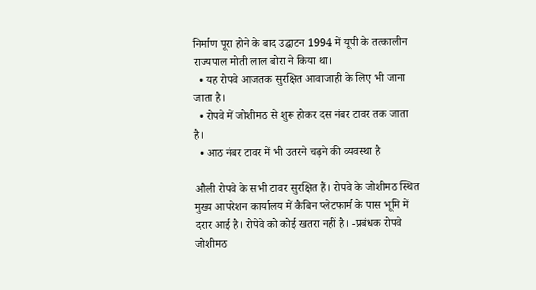निर्माण पूरा होने के बाद उद्घाटन 1994 में यूपी के तत्कालीन राज्यपाल मोती लाल बोरा ने किया था।
  • यह रोपवे आजतक सुरक्षित आवाजाही के लिए भी जाना जाता है।
  • रोपवे में जोशीमठ से शुरू होकर दस नंबर टावर तक जाता है।
  • आठ नंबर टावर में भी उतरने चढ़ने की व्यवस्था है

औली रोपवे के सभी टावर सुरक्षित हैं। रोपवे के जोशीमठ स्थित मुख्य आपरेशन कार्यालय में कैबिन प्लेटफार्म के पास भूमि में दरार आई है। रोपेवे को कोई खतरा नहीं है। -प्रबंधक रोपवे जोशीमठ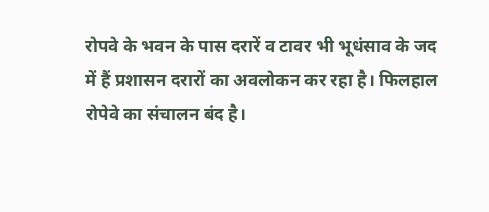रोपवे के भवन के पास दरारें व टावर भी भूधंसाव के जद में हैं प्रशासन दरारों का अवलोकन कर रहा है। फिलहाल रोपेवे का संचालन बंद है।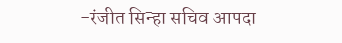-रंजीत सिन्हा सचिव आपदा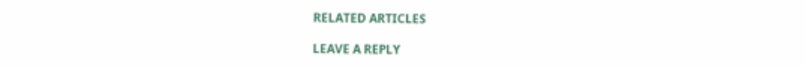RELATED ARTICLES

LEAVE A REPLY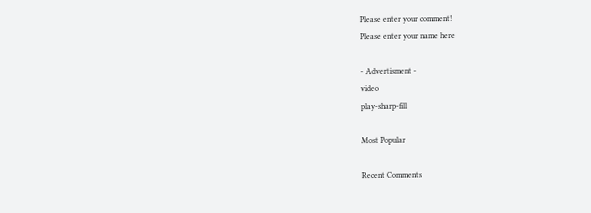Please enter your comment!
Please enter your name here

- Advertisment -
video
play-sharp-fill

Most Popular

Recent Comments